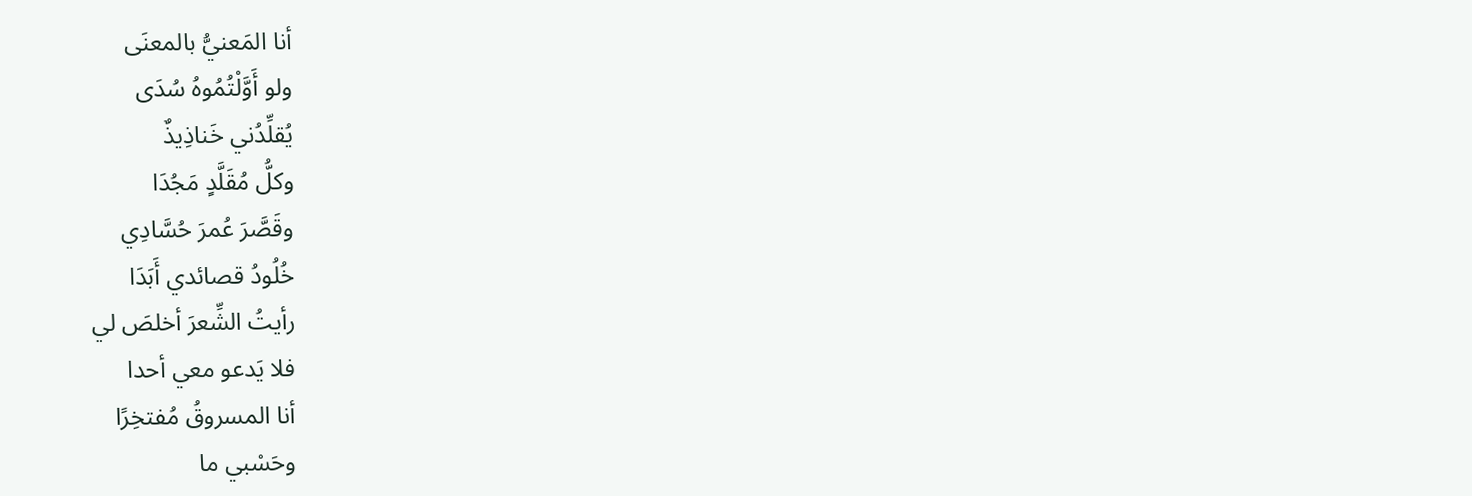أنا المَعنيُّ بالمعنَى
ولو أَوَّلْتُمُوهُ سُدَى
يُقلِّدُني خَناذِيذٌ
وكلُّ مُقَلَّدٍ مَجُدَا
وقَصَّرَ عُمرَ حُسَّادِي
خُلُودُ قصائدي أَبَدَا
رأيتُ الشِّعرَ أخلصَ لي
فلا يَدعو معي أحدا
أنا المسروقُ مُفتخِرًا
وحَسْبي ما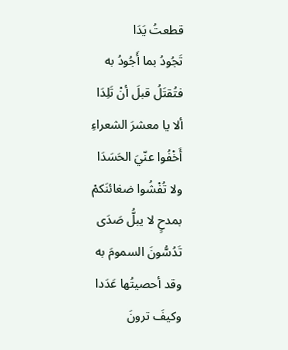قطعتُ يَدَا
تَجُودُ بما أَجُودُ به
فتُقتَلُ قبلَ أنْ تَلِدَا
ألا يا معشرَ الشعراءِ
أَخْفُوا عنّيَ الحَسَدَا
ولا تُفْشُوا ضغائنَكمْ
بمدحٍ لا يبلُّ صَدَى
تَدُسُّونَ السمومَ به
وقد أحصيتُها عَدَدا
وكيفَ ترونَ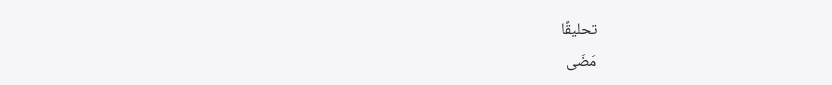تحليقًا
مَضَى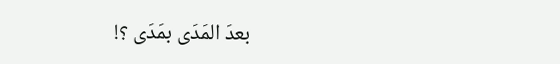بعدَ المَدَى بمَدَى ؟!